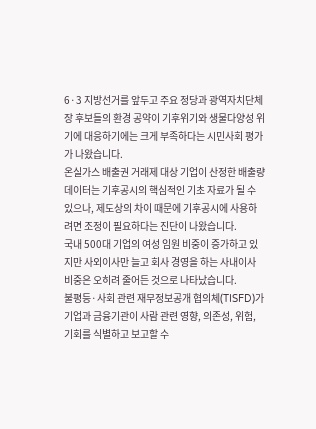6·3 지방선거를 앞두고 주요 정당과 광역자치단체장 후보들의 환경 공약이 기후위기와 생물다양성 위기에 대응하기에는 크게 부족하다는 시민사회 평가가 나왔습니다.
온실가스 배출권 거래제 대상 기업이 산정한 배출량 데이터는 기후공시의 핵심적인 기초 자료가 될 수 있으나, 제도상의 차이 때문에 기후공시에 사용하려면 조정이 필요하다는 진단이 나왔습니다.
국내 500대 기업의 여성 임원 비중이 증가하고 있지만 사외이사만 늘고 회사 경영을 하는 사내이사 비중은 오히려 줄어든 것으로 나타났습니다.
불평등·사회 관련 재무정보공개 협의체(TISFD)가 기업과 금융기관이 사람 관련 영향, 의존성, 위험, 기회를 식별하고 보고할 수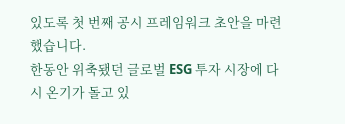있도록 첫 번째 공시 프레임워크 초안을 마련했습니다.
한동안 위축됐던 글로벌 ESG 투자 시장에 다시 온기가 돌고 있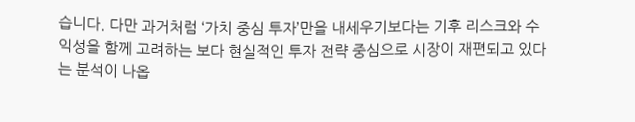습니다. 다만 과거처럼 ‘가치 중심 투자’만을 내세우기보다는 기후 리스크와 수익성을 함께 고려하는 보다 현실적인 투자 전략 중심으로 시장이 재편되고 있다는 분석이 나옵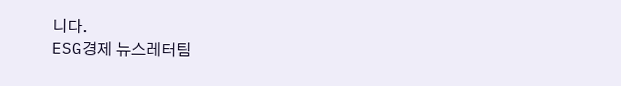니다.
ESG경제 뉴스레터팀